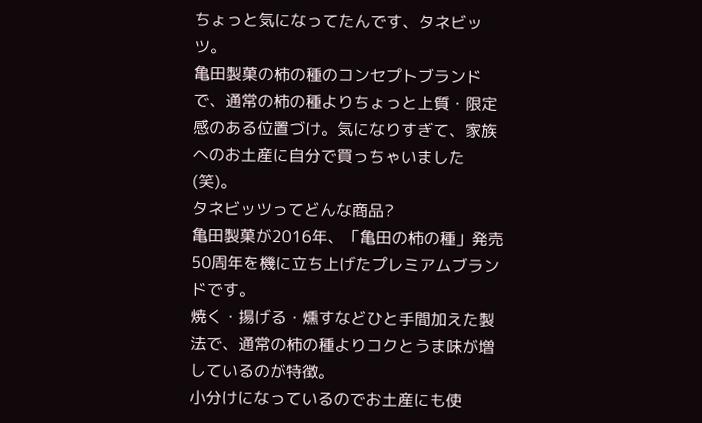ちょっと気になってたんです、タネビッツ。
亀田製菓の柿の種のコンセプトブランドで、通常の柿の種よりちょっと上質・限定感のある位置づけ。気になりすぎて、家族へのお土産に自分で買っちゃいました(笑)。
タネビッツってどんな商品?
亀田製菓が2016年、「亀田の柿の種」発売50周年を機に立ち上げたプレミアムブランドです。
焼く・揚げる・燻すなどひと手間加えた製法で、通常の柿の種よりコクとうま味が増しているのが特徴。
小分けになっているのでお土産にも使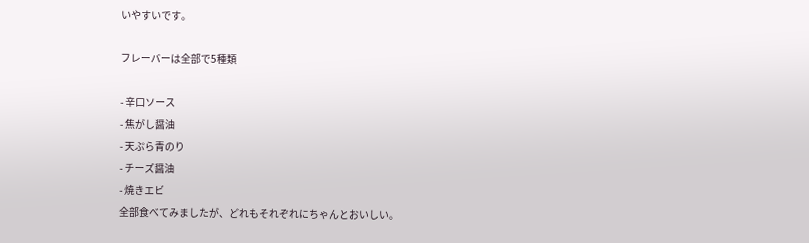いやすいです。

フレーバーは全部で5種類

- 辛口ソース
- 焦がし醤油
- 天ぷら青のり
- チーズ醤油
- 焼きエビ
全部食べてみましたが、どれもそれぞれにちゃんとおいしい。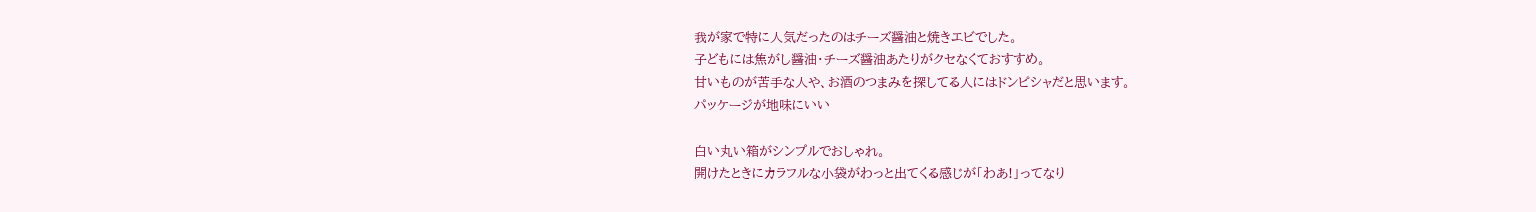我が家で特に人気だったのはチーズ醤油と焼きエビでした。
子どもには焦がし醤油・チーズ醤油あたりがクセなくておすすめ。
甘いものが苦手な人や、お酒のつまみを探してる人にはドンピシャだと思います。
パッケージが地味にいい

白い丸い箱がシンプルでおしゃれ。
開けたときにカラフルな小袋がわっと出てくる感じが「わあ!」ってなり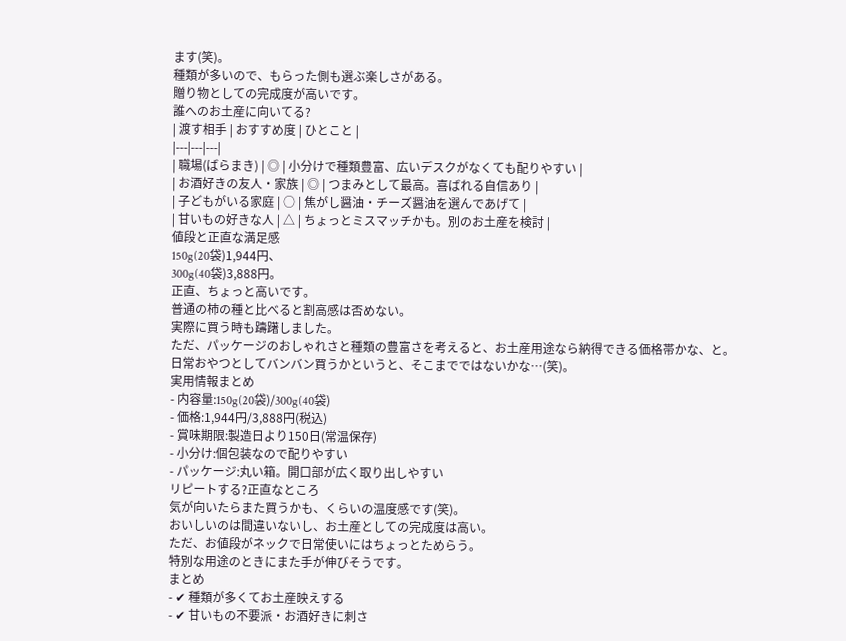ます(笑)。
種類が多いので、もらった側も選ぶ楽しさがある。
贈り物としての完成度が高いです。
誰へのお土産に向いてる?
| 渡す相手 | おすすめ度 | ひとこと |
|---|---|---|
| 職場(ばらまき) | ◎ | 小分けで種類豊富、広いデスクがなくても配りやすい |
| お酒好きの友人・家族 | ◎ | つまみとして最高。喜ばれる自信あり |
| 子どもがいる家庭 | ○ | 焦がし醤油・チーズ醤油を選んであげて |
| 甘いもの好きな人 | △ | ちょっとミスマッチかも。別のお土産を検討 |
値段と正直な満足感
150g(20袋)1,944円、
300g(40袋)3,888円。
正直、ちょっと高いです。
普通の柿の種と比べると割高感は否めない。
実際に買う時も躊躇しました。
ただ、パッケージのおしゃれさと種類の豊富さを考えると、お土産用途なら納得できる価格帯かな、と。
日常おやつとしてバンバン買うかというと、そこまでではないかな…(笑)。
実用情報まとめ
- 内容量:150g(20袋)/300g(40袋)
- 価格:1,944円/3,888円(税込)
- 賞味期限:製造日より150日(常温保存)
- 小分け:個包装なので配りやすい
- パッケージ:丸い箱。開口部が広く取り出しやすい
リピートする?正直なところ
気が向いたらまた買うかも、くらいの温度感です(笑)。
おいしいのは間違いないし、お土産としての完成度は高い。
ただ、お値段がネックで日常使いにはちょっとためらう。
特別な用途のときにまた手が伸びそうです。
まとめ
- ✔ 種類が多くてお土産映えする
- ✔ 甘いもの不要派・お酒好きに刺さ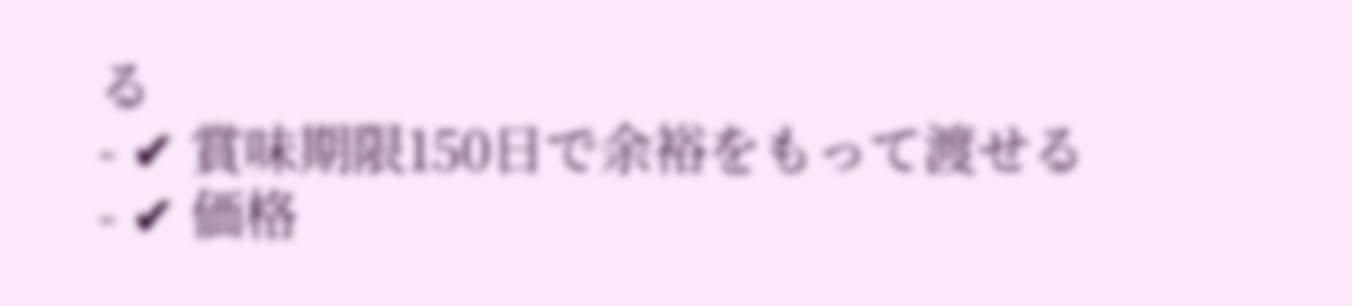る
- ✔ 賞味期限150日で余裕をもって渡せる
- ✔ 価格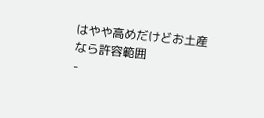はやや高めだけどお土産なら許容範囲
-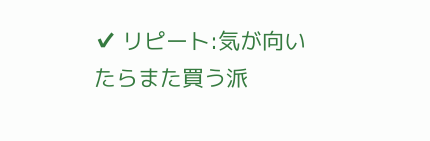✔ リピート:気が向いたらまた買う派